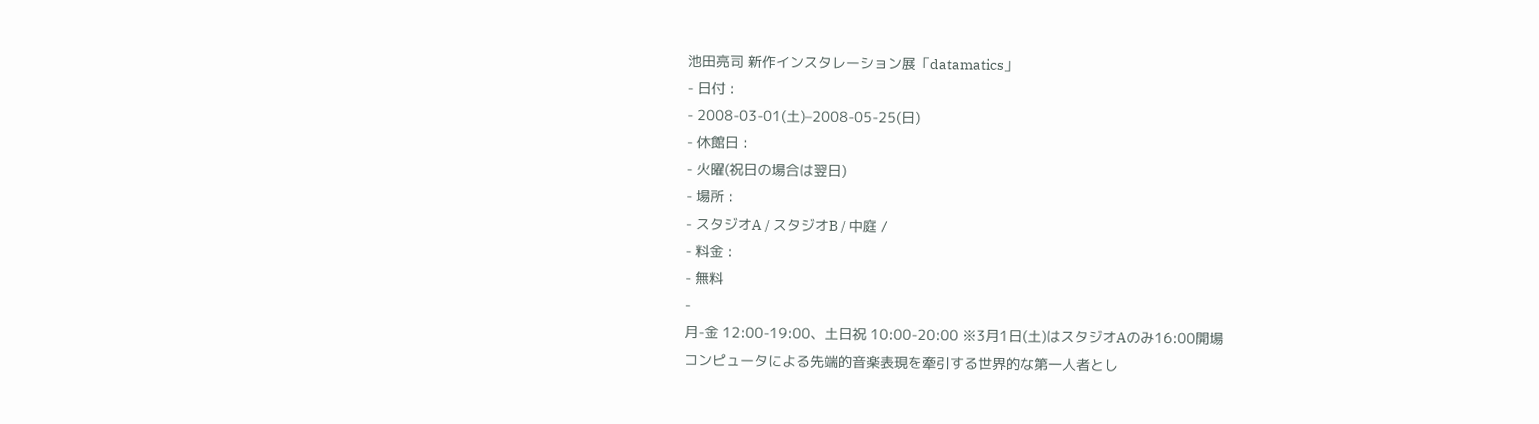池田亮司 新作インスタレーション展「datamatics」
- 日付 :
- 2008-03-01(土)–2008-05-25(日)
- 休館日 :
- 火曜(祝日の場合は翌日)
- 場所 :
- スタジオA / スタジオB / 中庭 /
- 料金 :
- 無料
-
月-金 12:00-19:00、土日祝 10:00-20:00 ※3月1日(土)はスタジオAのみ16:00開場
コンピュータによる先端的音楽表現を牽引する世界的な第一人者とし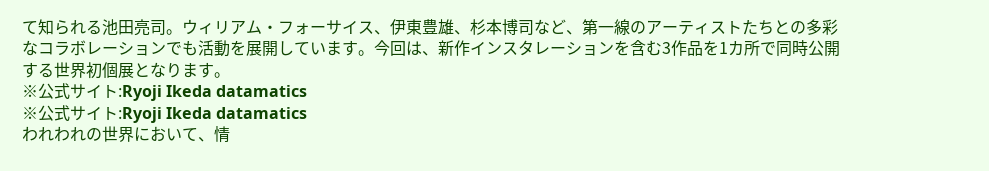て知られる池田亮司。ウィリアム・フォーサイス、伊東豊雄、杉本博司など、第一線のアーティストたちとの多彩なコラボレーションでも活動を展開しています。今回は、新作インスタレーションを含む3作品を1カ所で同時公開する世界初個展となります。
※公式サイト:Ryoji Ikeda datamatics
※公式サイト:Ryoji Ikeda datamatics
われわれの世界において、情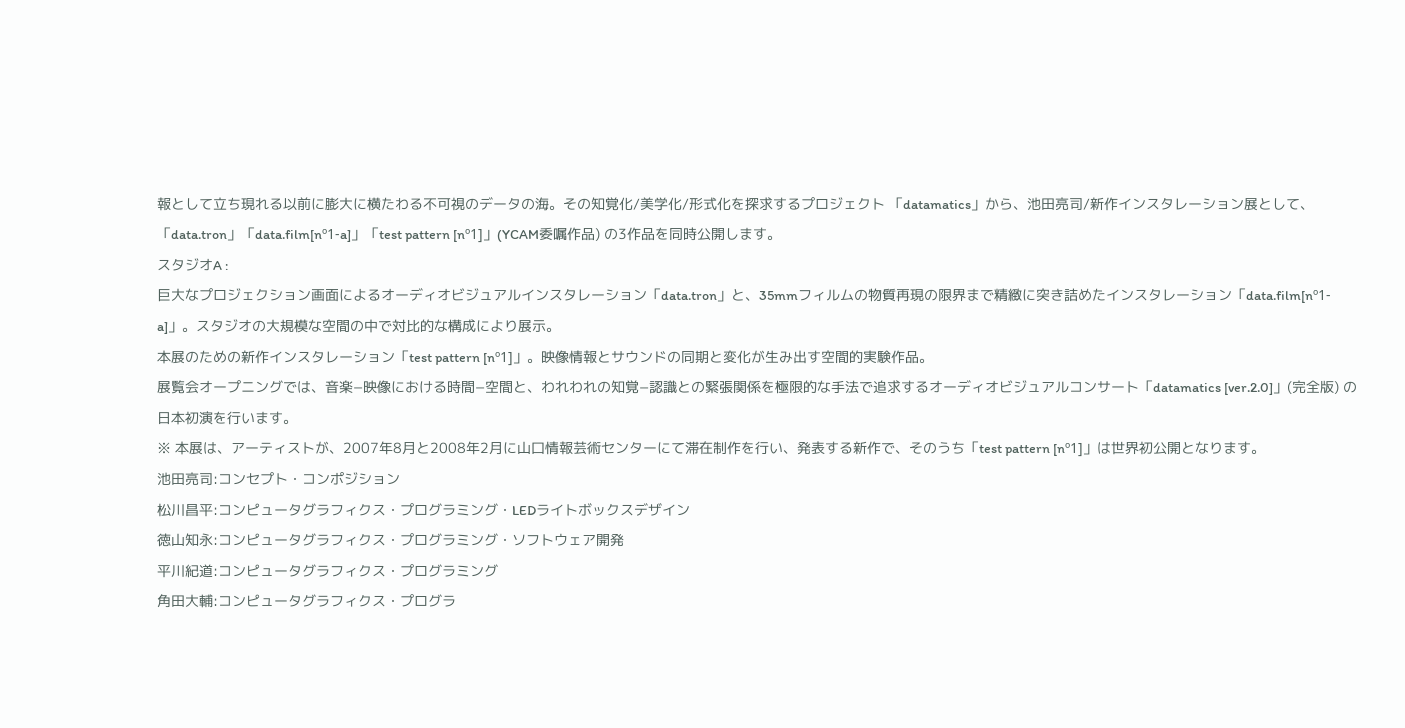報として立ち現れる以前に膨大に横たわる不可視のデータの海。その知覚化/美学化/形式化を探求するプロジェクト 「datamatics」から、池田亮司/新作インスタレーション展として、「data.tron」「data.film[nº1-a]」「test pattern [nº1]」(YCAM委嘱作品) の3作品を同時公開します。
スタジオA :
巨大なプロジェクション画面によるオーディオビジュアルインスタレーション「data.tron」と、35mmフィルムの物質再現の限界まで精緻に突き詰めたインスタレーション「data.film[nº1-a]」。スタジオの大規模な空間の中で対比的な構成により展示。
本展のための新作インスタレーション「test pattern [nº1]」。映像情報とサウンドの同期と変化が生み出す空間的実験作品。
展覧会オープニングでは、音楽−映像における時間−空間と、われわれの知覚−認識との緊張関係を極限的な手法で追求するオーディオビジュアルコンサート「datamatics [ver.2.0]」(完全版) の日本初演を行います。
※ 本展は、アーティストが、2007年8月と2008年2月に山口情報芸術センターにて滞在制作を行い、発表する新作で、そのうち「test pattern [nº1]」は世界初公開となります。
池田亮司:コンセプト・コンポジション
松川昌平:コンピュータグラフィクス・プログラミング・LEDライトボックスデザイン
徳山知永:コンピュータグラフィクス・プログラミング・ソフトウェア開発
平川紀道:コンピュータグラフィクス・プログラミング
角田大輔:コンピュータグラフィクス・プログラ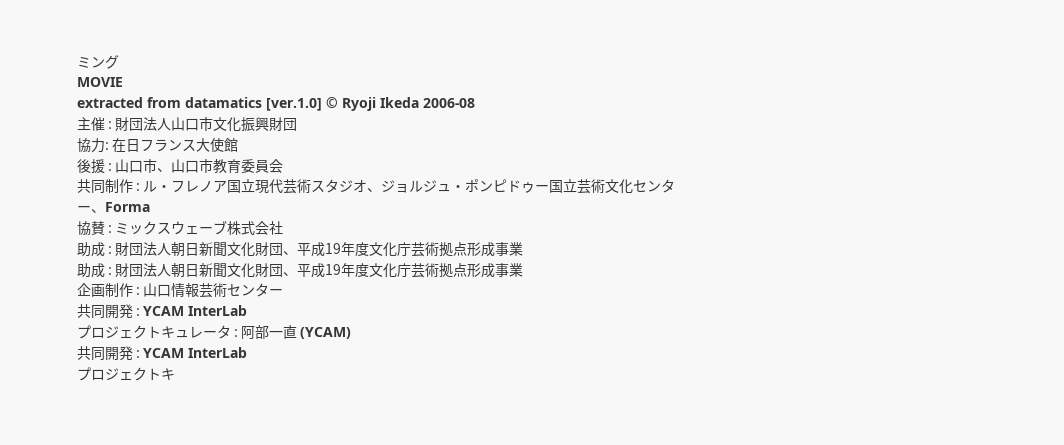ミング
MOVIE
extracted from datamatics [ver.1.0] © Ryoji Ikeda 2006-08
主催 : 財団法人山口市文化振興財団
協力: 在日フランス大使館
後援 : 山口市、山口市教育委員会
共同制作 : ル・フレノア国立現代芸術スタジオ、ジョルジュ・ポンピドゥー国立芸術文化センター、Forma
協賛 : ミックスウェーブ株式会社
助成 : 財団法人朝日新聞文化財団、平成19年度文化庁芸術拠点形成事業
助成 : 財団法人朝日新聞文化財団、平成19年度文化庁芸術拠点形成事業
企画制作 : 山口情報芸術センター
共同開発 : YCAM InterLab
プロジェクトキュレータ : 阿部一直 (YCAM)
共同開発 : YCAM InterLab
プロジェクトキ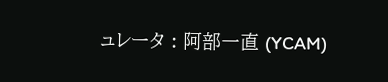ュレータ : 阿部一直 (YCAM)